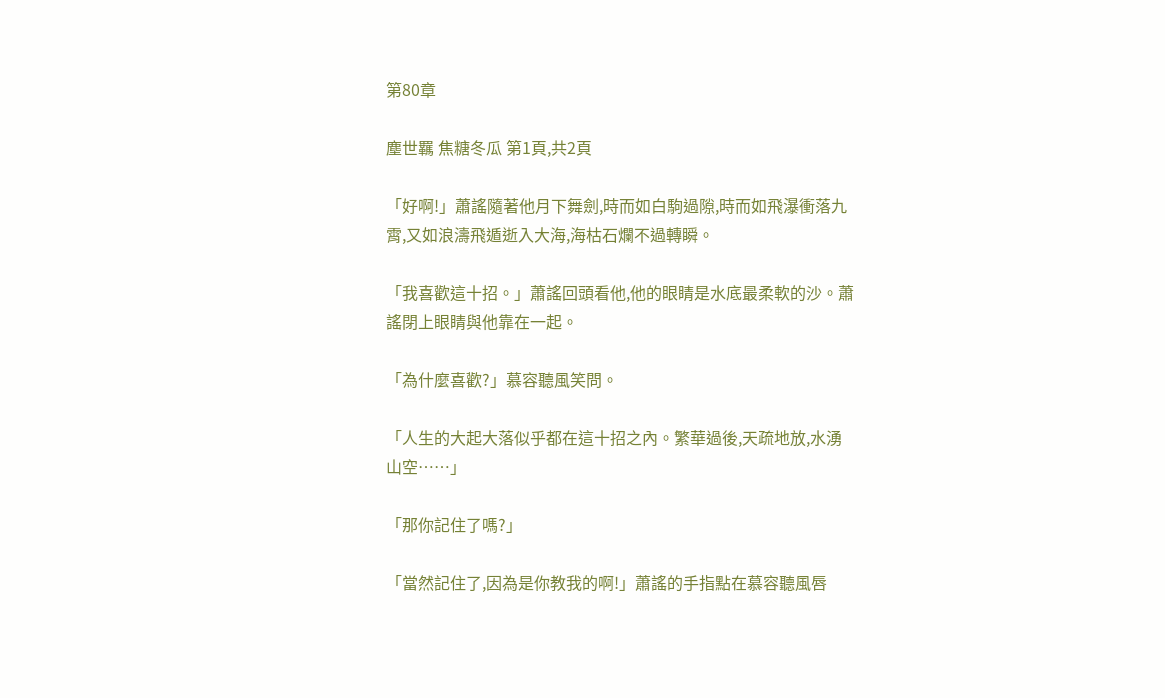第80章

塵世羈 焦糖冬瓜 第1頁,共2頁

「好啊!」蕭謠隨著他月下舞劍,時而如白駒過隙,時而如飛瀑衝落九霄,又如浪濤飛遁逝入大海,海枯石爛不過轉瞬。

「我喜歡這十招。」蕭謠回頭看他,他的眼睛是水底最柔軟的沙。蕭謠閉上眼睛與他靠在一起。

「為什麼喜歡?」慕容聽風笑問。

「人生的大起大落似乎都在這十招之內。繁華過後,天疏地放,水湧山空……」

「那你記住了嗎?」

「當然記住了,因為是你教我的啊!」蕭謠的手指點在慕容聽風唇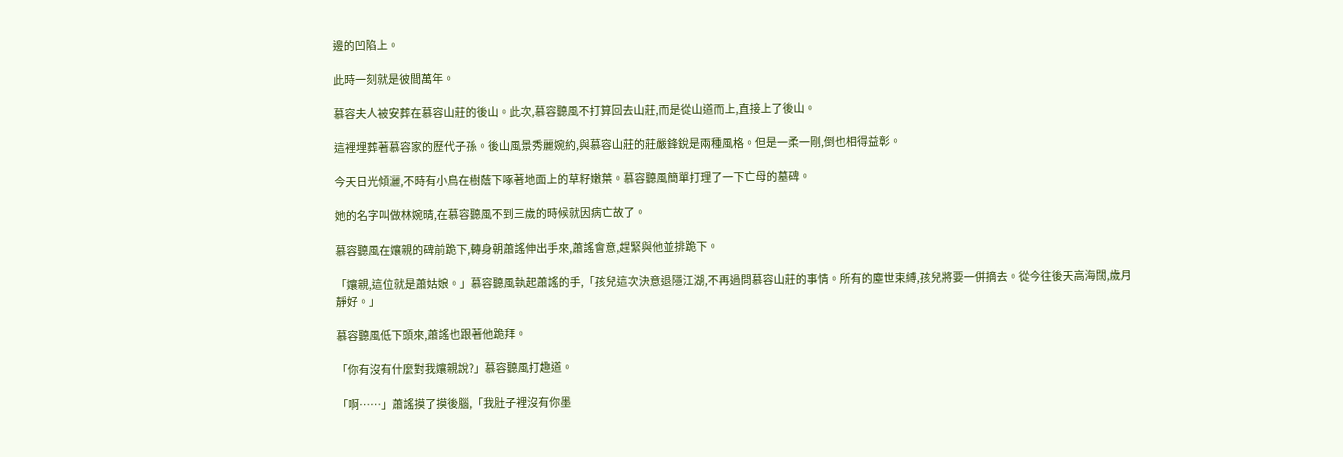邊的凹陷上。

此時一刻就是彼間萬年。

慕容夫人被安葬在慕容山莊的後山。此次,慕容聽風不打算回去山莊,而是從山道而上,直接上了後山。

這裡埋葬著慕容家的歷代子孫。後山風景秀麗婉約,與慕容山莊的莊嚴鋒銳是兩種風格。但是一柔一剛,倒也相得益彰。

今天日光傾灑,不時有小鳥在樹蔭下啄著地面上的草籽嫩葉。慕容聽風簡單打理了一下亡母的墓碑。

她的名字叫做林婉晴,在慕容聽風不到三歲的時候就因病亡故了。

慕容聽風在孃親的碑前跪下,轉身朝蕭謠伸出手來,蕭謠會意,趕緊與他並排跪下。

「孃親,這位就是蕭姑娘。」慕容聽風執起蕭謠的手,「孩兒這次決意退隱江湖,不再過問慕容山莊的事情。所有的塵世束縛,孩兒將要一併摘去。從今往後天高海闊,歲月靜好。」

慕容聽風低下頭來,蕭謠也跟著他跪拜。

「你有沒有什麼對我孃親說?」慕容聽風打趣道。

「啊……」蕭謠摸了摸後腦,「我肚子裡沒有你墨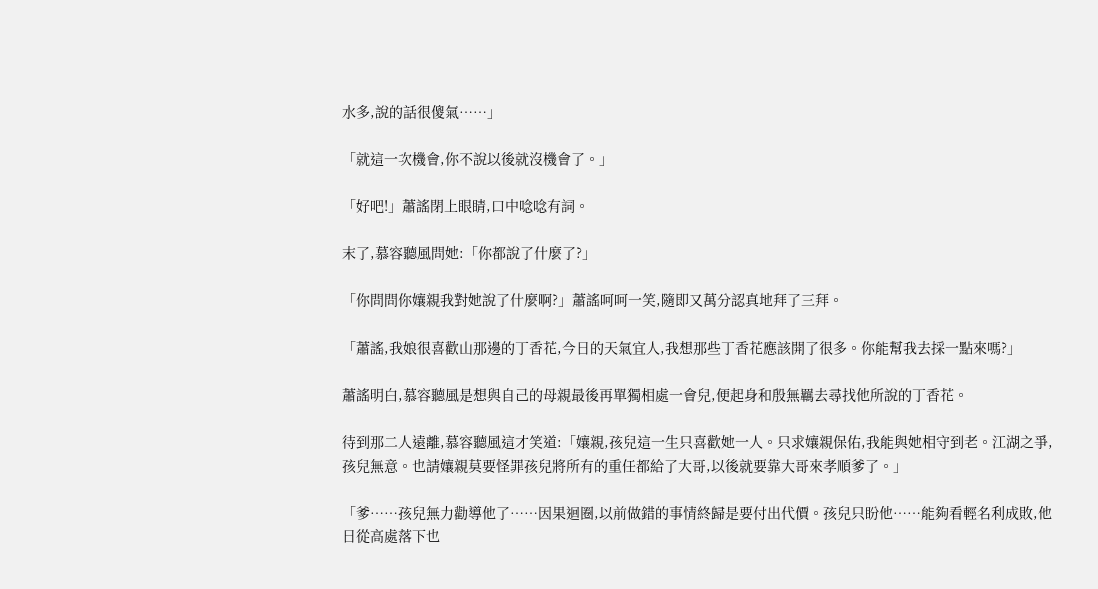水多,說的話很傻氣……」

「就這一次機會,你不說以後就沒機會了。」

「好吧!」蕭謠閉上眼睛,口中唸唸有詞。

末了,慕容聽風問她:「你都說了什麼了?」

「你問問你孃親我對她說了什麼啊?」蕭謠呵呵一笑,隨即又萬分認真地拜了三拜。

「蕭謠,我娘很喜歡山那邊的丁香花,今日的天氣宜人,我想那些丁香花應該開了很多。你能幫我去採一點來嗎?」

蕭謠明白,慕容聽風是想與自己的母親最後再單獨相處一會兒,便起身和殷無羈去尋找他所說的丁香花。

待到那二人遠離,慕容聽風這才笑道:「孃親,孩兒這一生只喜歡她一人。只求孃親保佑,我能與她相守到老。江湖之爭,孩兒無意。也請孃親莫要怪罪孩兒將所有的重任都給了大哥,以後就要靠大哥來孝順爹了。」

「爹……孩兒無力勸導他了……因果迴圈,以前做錯的事情終歸是要付出代價。孩兒只盼他……能夠看輕名利成敗,他日從高處落下也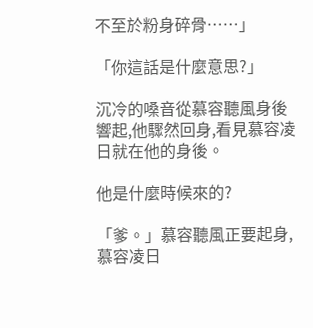不至於粉身碎骨……」

「你這話是什麼意思?」

沉冷的嗓音從慕容聽風身後響起,他驟然回身,看見慕容凌日就在他的身後。

他是什麼時候來的?

「爹。」慕容聽風正要起身,慕容凌日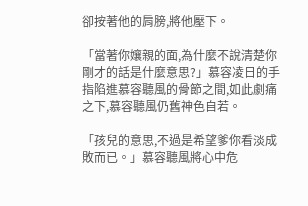卻按著他的肩膀,將他壓下。

「當著你孃親的面,為什麼不說清楚你剛才的話是什麼意思?」慕容凌日的手指陷進慕容聽風的骨節之間,如此劇痛之下,慕容聽風仍舊神色自若。

「孩兒的意思,不過是希望爹你看淡成敗而已。」慕容聽風將心中危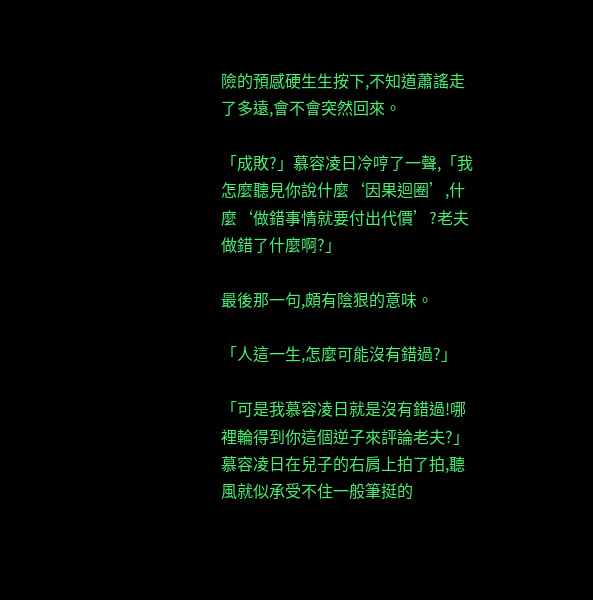險的預感硬生生按下,不知道蕭謠走了多遠,會不會突然回來。

「成敗?」慕容凌日冷哼了一聲,「我怎麼聽見你說什麼‘因果迴圈’,什麼‘做錯事情就要付出代價’?老夫做錯了什麼啊?」

最後那一句,頗有陰狠的意味。

「人這一生,怎麼可能沒有錯過?」

「可是我慕容凌日就是沒有錯過!哪裡輪得到你這個逆子來評論老夫?」慕容凌日在兒子的右肩上拍了拍,聽風就似承受不住一般筆挺的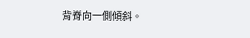背脊向一側傾斜。